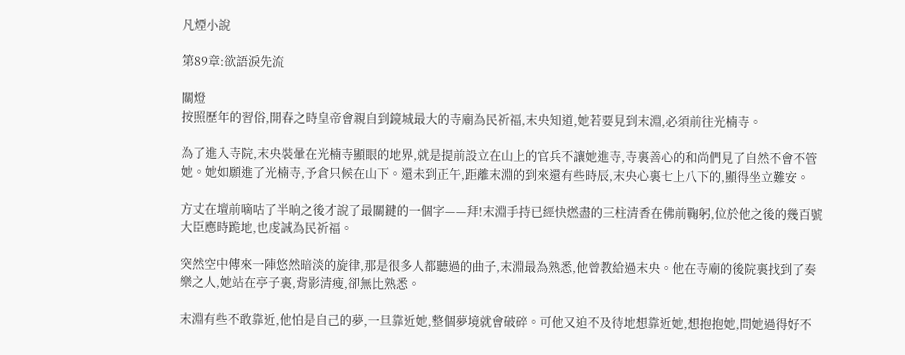凡煙小說

第89章:欲語淚先流

關燈
按照歷年的習俗,開春之時皇帝會親自到鏡城最大的寺廟為民祈福,末央知道,她若要見到末淵,必須前往光楠寺。

為了進入寺院,末央裝暈在光楠寺顯眼的地界,就是提前設立在山上的官兵不讓她進寺,寺裏善心的和尚們見了自然不會不管她。她如願進了光楠寺,予倉只候在山下。還未到正午,距離末淵的到來還有些時辰,末央心裏七上八下的,顯得坐立難安。

方丈在壇前嘀咕了半晌之後才說了最關鍵的一個字——拜!末淵手持已經快燃盡的三柱清香在佛前鞠躬,位於他之後的幾百號大臣應時跪地,也虔誠為民祈福。

突然空中傳來一陣悠然暗淡的旋律,那是很多人都聽過的曲子,末淵最為熟悉,他曾教給過末央。他在寺廟的後院裏找到了奏樂之人,她站在亭子裏,背影清瘦,卻無比熟悉。

末淵有些不敢靠近,他怕是自己的夢,一旦靠近她,整個夢境就會破碎。可他又迫不及待地想靠近她,想抱抱她,問她過得好不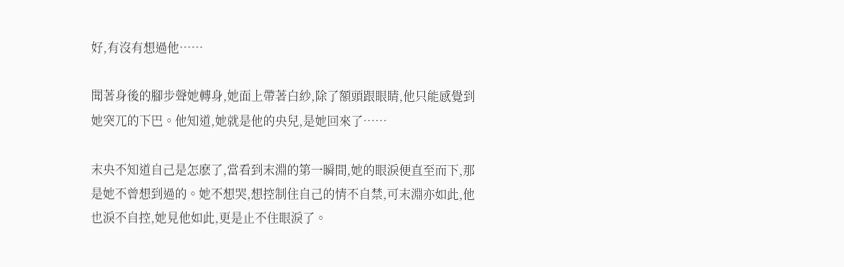好,有沒有想過他……

聞著身後的腳步聲她轉身,她面上帶著白紗,除了額頭跟眼睛,他只能感覺到她突兀的下巴。他知道,她就是他的央兒,是她回來了……

末央不知道自己是怎麽了,當看到末淵的第一瞬間,她的眼淚便直至而下,那是她不曾想到過的。她不想哭,想控制住自己的情不自禁,可末淵亦如此,他也淚不自控,她見他如此,更是止不住眼淚了。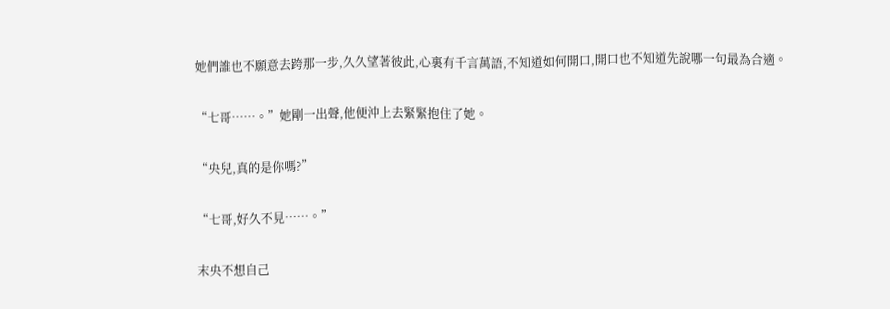她們誰也不願意去跨那一步,久久望著彼此,心裏有千言萬語,不知道如何開口,開口也不知道先說哪一句最為合適。

“七哥……。”她剛一出聲,他便沖上去緊緊抱住了她。

“央兒,真的是你嗎?”

“七哥,好久不見……。”

末央不想自己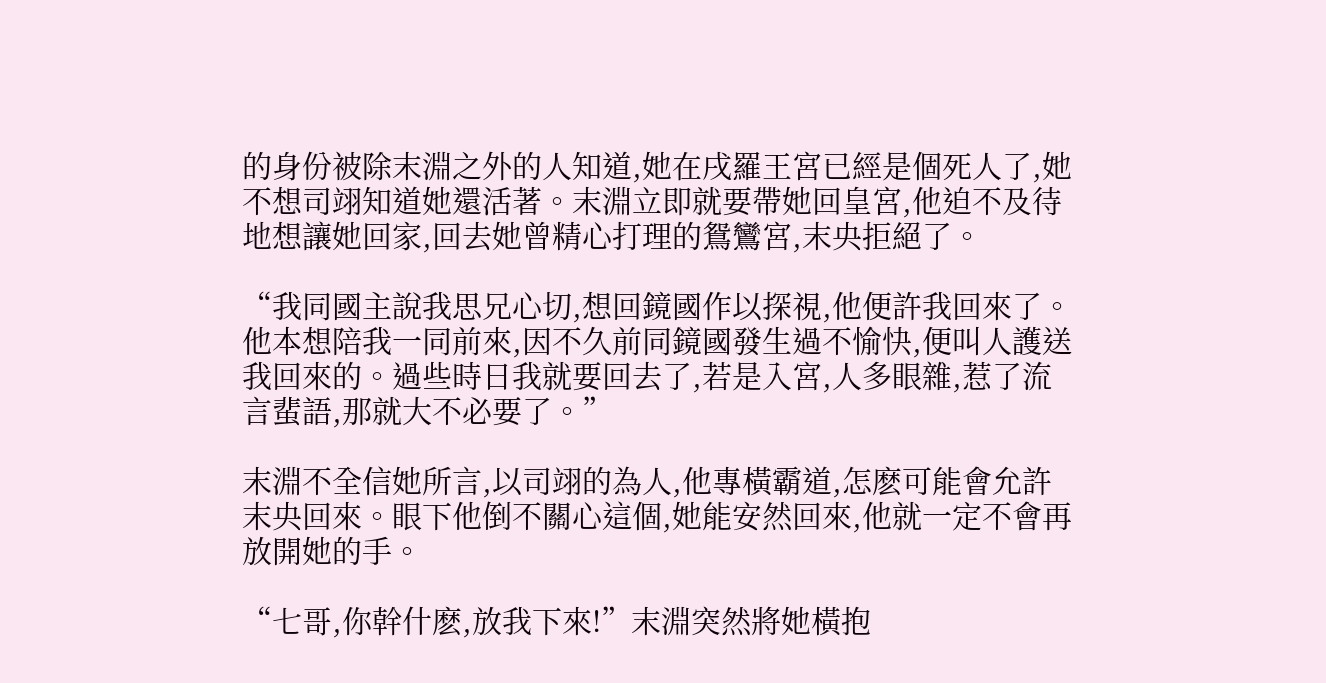的身份被除末淵之外的人知道,她在戌羅王宮已經是個死人了,她不想司翊知道她還活著。末淵立即就要帶她回皇宮,他迫不及待地想讓她回家,回去她曾精心打理的鴛鸞宮,末央拒絕了。

“我同國主說我思兄心切,想回鏡國作以探視,他便許我回來了。他本想陪我一同前來,因不久前同鏡國發生過不愉快,便叫人護送我回來的。過些時日我就要回去了,若是入宮,人多眼雜,惹了流言蜚語,那就大不必要了。”

末淵不全信她所言,以司翊的為人,他專橫霸道,怎麽可能會允許末央回來。眼下他倒不關心這個,她能安然回來,他就一定不會再放開她的手。

“七哥,你幹什麽,放我下來!”末淵突然將她橫抱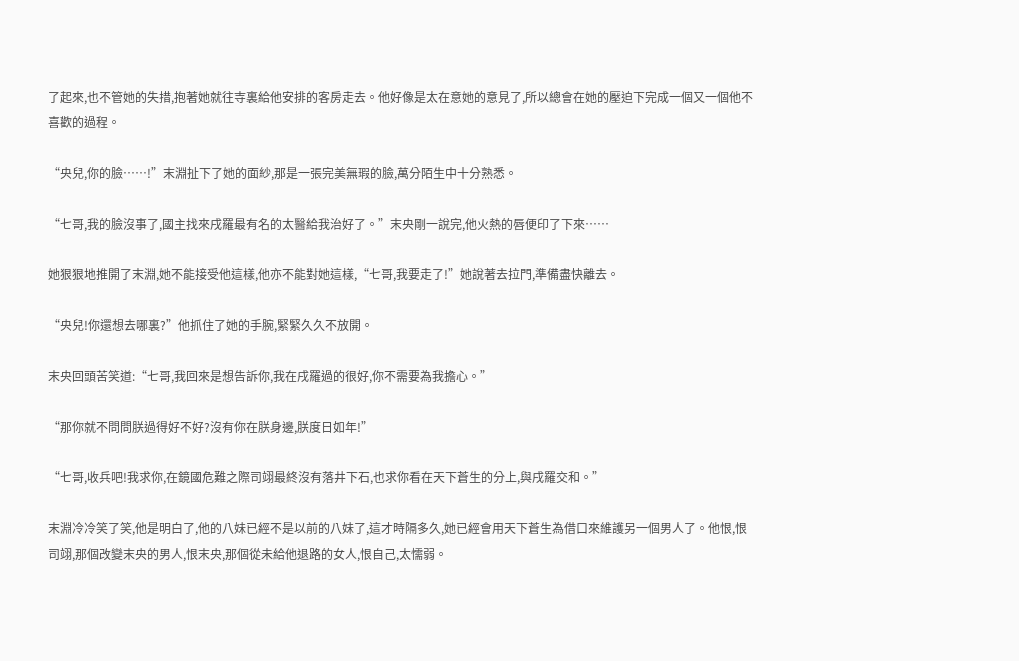了起來,也不管她的失措,抱著她就往寺裏給他安排的客房走去。他好像是太在意她的意見了,所以總會在她的壓迫下完成一個又一個他不喜歡的過程。

“央兒,你的臉……!”末淵扯下了她的面紗,那是一張完美無瑕的臉,萬分陌生中十分熟悉。

“七哥,我的臉沒事了,國主找來戌羅最有名的太醫給我治好了。”末央剛一說完,他火熱的唇便印了下來……

她狠狠地推開了末淵,她不能接受他這樣,他亦不能對她這樣,“七哥,我要走了!”她說著去拉門,準備盡快離去。

“央兒!你還想去哪裏?”他抓住了她的手腕,緊緊久久不放開。

末央回頭苦笑道:“七哥,我回來是想告訴你,我在戌羅過的很好,你不需要為我擔心。”

“那你就不問問朕過得好不好?沒有你在朕身邊,朕度日如年!”

“七哥,收兵吧!我求你,在鏡國危難之際司翊最終沒有落井下石,也求你看在天下蒼生的分上,與戌羅交和。”

末淵冷冷笑了笑,他是明白了,他的八妹已經不是以前的八妹了,這才時隔多久,她已經會用天下蒼生為借口來維護另一個男人了。他恨,恨司翊,那個改變末央的男人,恨末央,那個從未給他退路的女人,恨自己,太懦弱。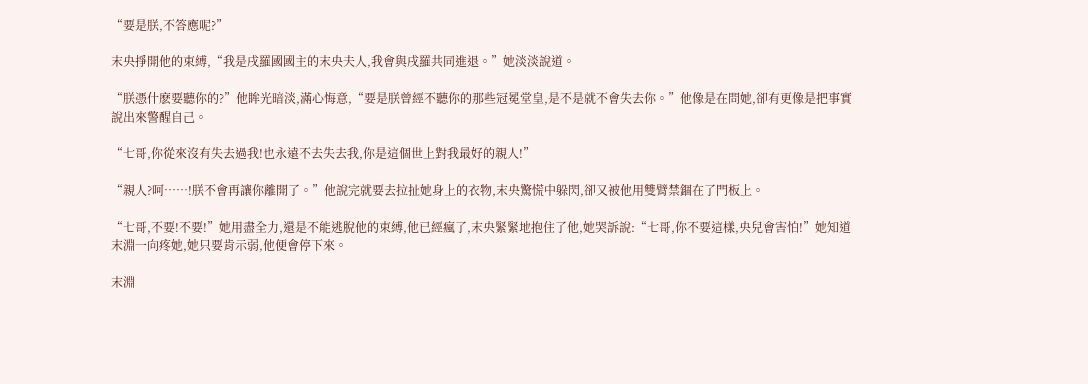“要是朕,不答應呢?”

末央掙開他的束縛,“我是戌羅國國主的末央夫人,我會與戌羅共同進退。”她淡淡說道。

“朕憑什麽要聽你的?”他眸光暗淡,滿心悔意,“要是朕曾經不聽你的那些冠冕堂皇,是不是就不會失去你。”他像是在問她,卻有更像是把事實說出來警醒自己。

“七哥,你從來沒有失去過我!也永遠不去失去我,你是這個世上對我最好的親人!”

“親人?呵……!朕不會再讓你離開了。”他說完就要去拉扯她身上的衣物,末央驚慌中躲閃,卻又被他用雙臂禁錮在了門板上。

“七哥,不要!不要!”她用盡全力,還是不能逃脫他的束縛,他已經瘋了,末央緊緊地抱住了他,她哭訴說:“七哥,你不要這樣,央兒會害怕!”她知道末淵一向疼她,她只要肯示弱,他便會停下來。

末淵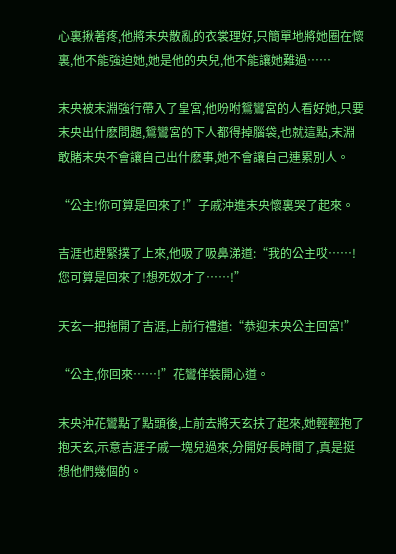心裏揪著疼,他將末央散亂的衣裳理好,只簡單地將她圈在懷裏,他不能強迫她,她是他的央兒,他不能讓她難過……

末央被末淵強行帶入了皇宮,他吩咐鴛鸞宮的人看好她,只要末央出什麽問題,鴛鸞宮的下人都得掉腦袋,也就這點,末淵敢賭末央不會讓自己出什麽事,她不會讓自己連累別人。

“公主!你可算是回來了!”子戚沖進末央懷裏哭了起來。

吉涯也趕緊撲了上來,他吸了吸鼻涕道:“我的公主哎……!您可算是回來了!想死奴才了……!”

天玄一把拖開了吉涯,上前行禮道:“恭迎末央公主回宮!”

“公主,你回來……!”花鸞佯裝開心道。

末央沖花鸞點了點頭後,上前去將天玄扶了起來,她輕輕抱了抱天玄,示意吉涯子戚一塊兒過來,分開好長時間了,真是挺想他們幾個的。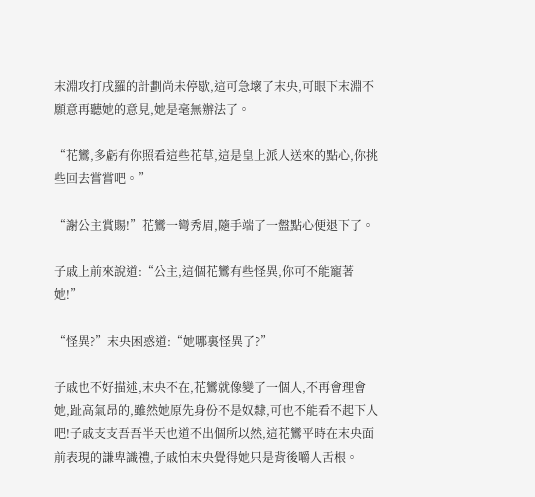末淵攻打戌羅的計劃尚未停歇,這可急壞了末央,可眼下末淵不願意再聽她的意見,她是毫無辦法了。

“花鸞,多虧有你照看這些花草,這是皇上派人送來的點心,你挑些回去嘗嘗吧。”

“謝公主賞賜!”花鸞一彎秀眉,隨手端了一盤點心便退下了。

子戚上前來說道:“公主,這個花鸞有些怪異,你可不能寵著她!”

“怪異?”末央困惑道:“她哪裏怪異了?”

子戚也不好描述,末央不在,花鸞就像變了一個人,不再會理會她,趾高氣昂的,雖然她原先身份不是奴隸,可也不能看不起下人吧!子戚支支吾吾半天也道不出個所以然,這花鸞平時在末央面前表現的謙卑識禮,子戚怕末央覺得她只是背後嚼人舌根。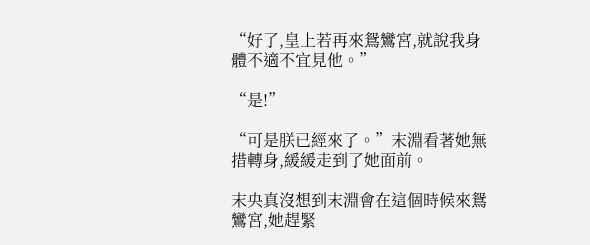“好了,皇上若再來鴛鸞宮,就說我身體不適不宜見他。”

“是!”

“可是朕已經來了。”末淵看著她無措轉身,緩緩走到了她面前。

末央真沒想到末淵會在這個時候來鴛鸞宮,她趕緊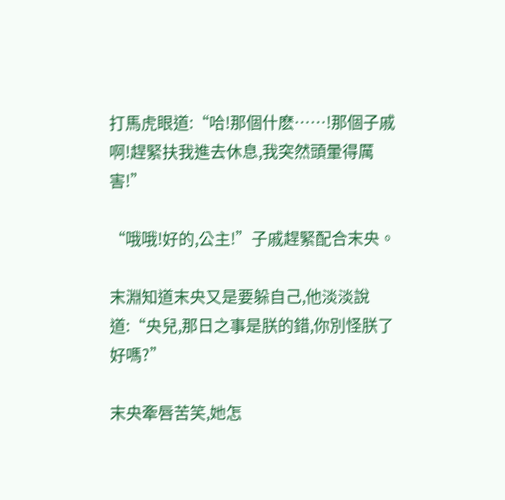打馬虎眼道:“哈!那個什麽……!那個子戚啊!趕緊扶我進去休息,我突然頭暈得厲害!”

“哦哦!好的,公主!”子戚趕緊配合末央。

末淵知道末央又是要躲自己,他淡淡說道:“央兒,那日之事是朕的錯,你別怪朕了好嗎?”

末央牽唇苦笑,她怎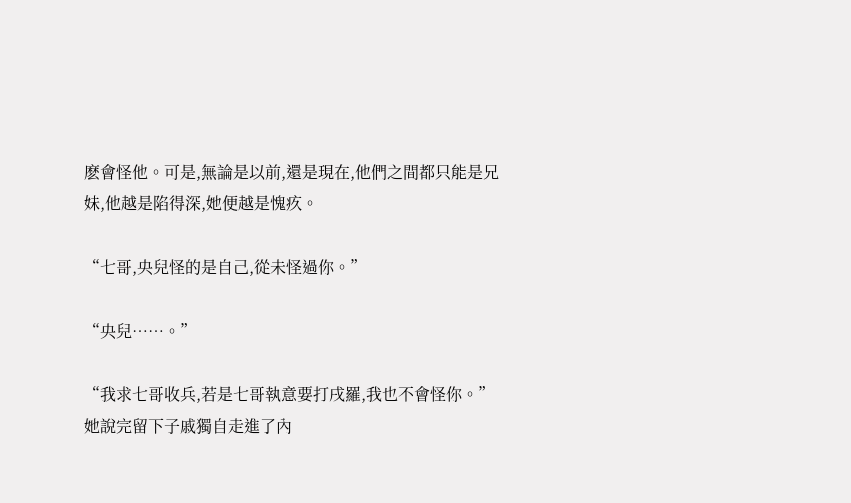麽會怪他。可是,無論是以前,還是現在,他們之間都只能是兄妹,他越是陷得深,她便越是愧疚。

“七哥,央兒怪的是自己,從未怪過你。”

“央兒……。”

“我求七哥收兵,若是七哥執意要打戌羅,我也不會怪你。”她說完留下子戚獨自走進了內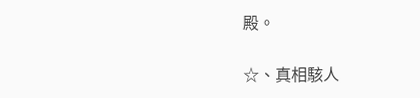殿。

☆、真相駭人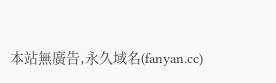本站無廣告,永久域名(fanyan.cc)